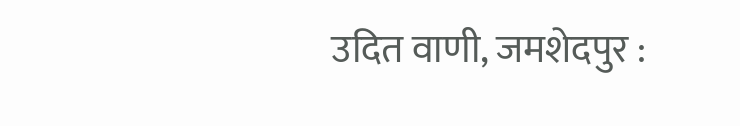उदित वाणी, जमशेदपुर :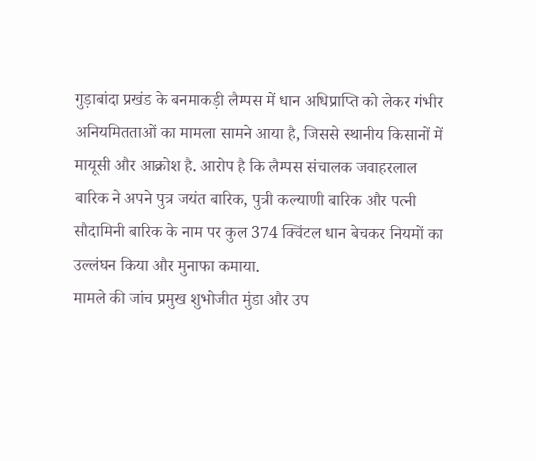गुड़ाबांदा प्रखंड के बनमाकड़ी लैम्पस में धान अधिप्राप्ति को लेकर गंभीर अनियमितताओं का मामला सामने आया है, जिससे स्थानीय किसानों में मायूसी और आक्रोश है. आरोप है कि लैम्पस संचालक जवाहरलाल बारिक ने अपने पुत्र जयंत बारिक, पुत्री कल्याणी बारिक और पत्नी सौदामिनी बारिक के नाम पर कुल 374 क्विंटल धान बेचकर नियमों का उल्लंघन किया और मुनाफा कमाया.
मामले की जांच प्रमुख शुभोजीत मुंडा और उप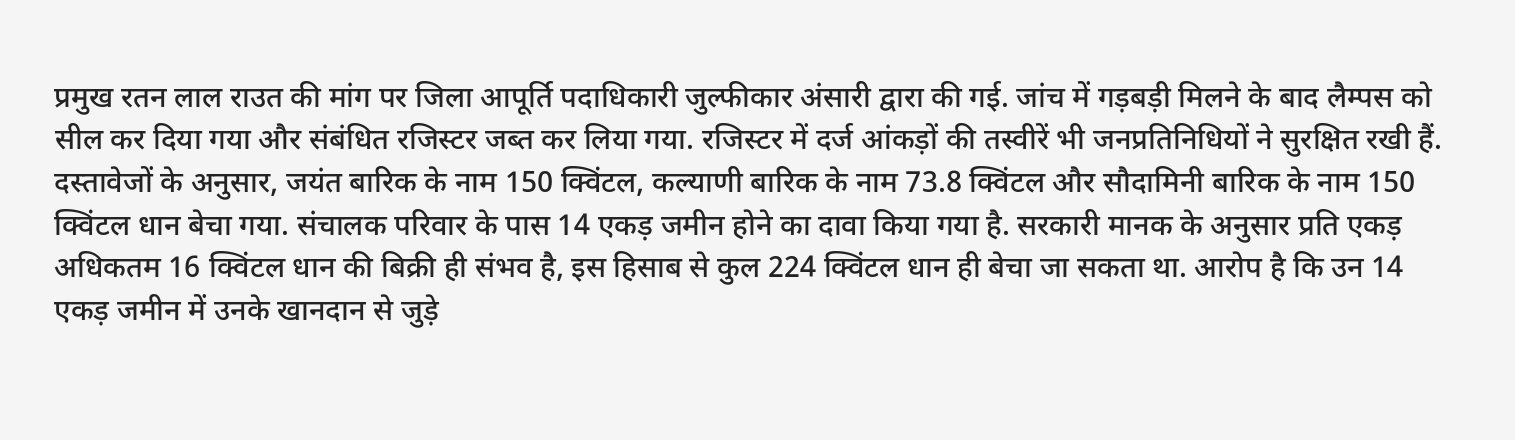प्रमुख रतन लाल राउत की मांग पर जिला आपूर्ति पदाधिकारी जुल्फीकार अंसारी द्वारा की गई. जांच में गड़बड़ी मिलने के बाद लैम्पस को सील कर दिया गया और संबंधित रजिस्टर जब्त कर लिया गया. रजिस्टर में दर्ज आंकड़ों की तस्वीरें भी जनप्रतिनिधियों ने सुरक्षित रखी हैं.
दस्तावेजों के अनुसार, जयंत बारिक के नाम 150 क्विंटल, कल्याणी बारिक के नाम 73.8 क्विंटल और सौदामिनी बारिक के नाम 150 क्विंटल धान बेचा गया. संचालक परिवार के पास 14 एकड़ जमीन होने का दावा किया गया है. सरकारी मानक के अनुसार प्रति एकड़ अधिकतम 16 क्विंटल धान की बिक्री ही संभव है, इस हिसाब से कुल 224 क्विंटल धान ही बेचा जा सकता था. आरोप है कि उन 14 एकड़ जमीन में उनके खानदान से जुड़े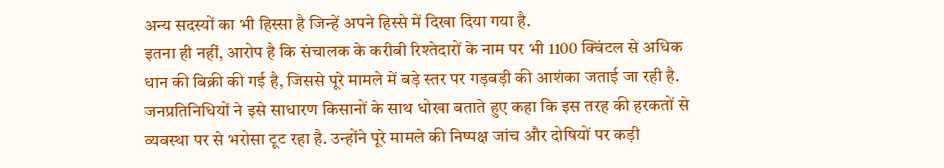अन्य सदस्यों का भी हिस्सा है जिन्हें अपने हिस्से में दिखा दिया गया है.
इतना ही नहीं, आरोप है कि संचालक के करीबी रिश्तेदारों के नाम पर भी 1100 क्विंटल से अधिक धान की बिक्री की गई है, जिससे पूरे मामले में बड़े स्तर पर गड़बड़ी की आशंका जताई जा रही है.
जनप्रतिनिधियों ने इसे साधारण किसानों के साथ धोखा बताते हुए कहा कि इस तरह की हरकतों से व्यवस्था पर से भरोसा टूट रहा है. उन्होंने पूरे मामले की निष्पक्ष जांच और दोषियों पर कड़ी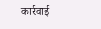कार्रवाई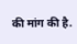की मांग की है.